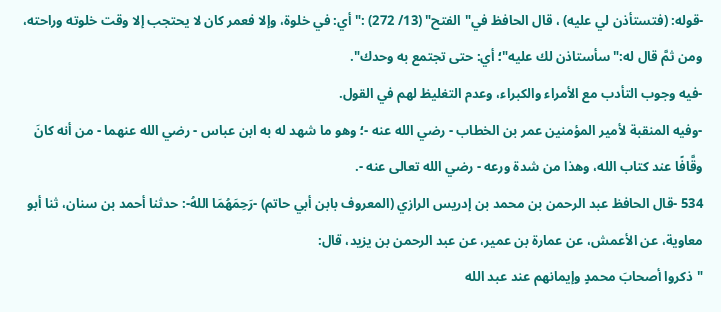-قوله: (فتستأذن لي عليه) ، قال الحافظ في"الفتح" (13/ 272) :"أي: في خلوة، وإلا فعمر كان لا يحتجب إلا وقت خلوته وراحته، ومن ثمَّ قال له:"سأستاذن لك عليه"؛ أي: حتى تجتمع به وحدك".
-فيه وجوب التأدب مع الأمراء والكبراء، وعدم التغليظ لهم في القول.
-وفيه المنقبة لأمير المؤمنين عمر بن الخطاب - رضي الله عنه -؛ وهو ما شهد له به ابن عباس - رضي الله عنهما - من أنه كانَ وقَّافًا عند كتاب الله، وهذا من شدة ورعه - رضي الله تعالى عنه -.
534 -قال الحافظ عبد الرحمن بن محمد بن إدريس الرازي (المعروف بابن أبي حاتم) -رَحِمَهُمَا اللهُ-: حدثنا أحمد بن سنان، ثنا أبو معاوية، عن الأعمش، عن عمارة بن عمير، عن عبد الرحمن بن يزيد، قال:
"ذكروا أصحابَ محمدٍ وإيمانهم عند عبد الله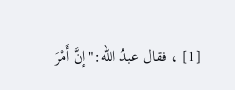[1] ، فقال عبدُ الله:"إنَّ أَمْرَ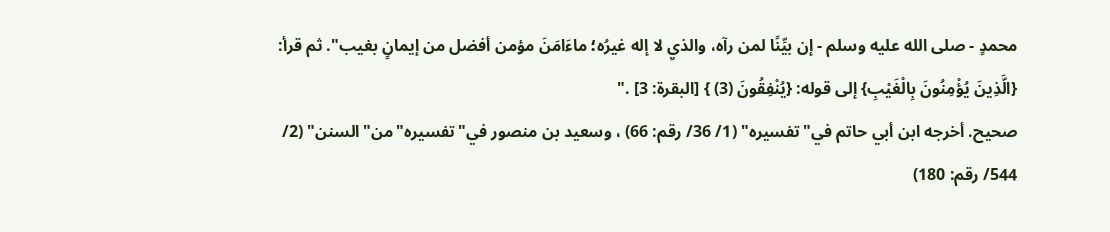محمدٍ - صلى الله عليه وسلم - إن بيِّنًا لمن رآه، والذيِ لا إله غيرُه؛ ماءَامَنَ مؤمن أفضل من إيمانٍ بغيب". ثم قرأ: {الَّذِينَ يُؤْمِنُونَ بِالْغَيْبِ} إلى قوله: {يُنْفِقُونَ (3) } [البقرة: 3] ."
صحيح. أخرجه ابن أبي حاتم في"تفسيره" (1/ 36/ رقم: 66) ، وسعيد بن منصور في"تفسيره"من"السنن" (2/ 544/ رقم: 180)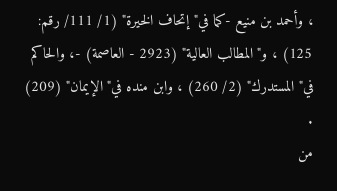، وأحمد بن منيع -كما في"إتحاف الخيرة" (1/ 111/ رقم: 125) ، و"المطالب العالية" (2923 - العاصمة) -، والحاكم في"المستدرك" (2/ 260) ، وابن منده في"الإيمان" (209) .
من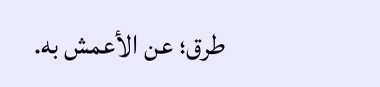طرق؛ عن الأعمش به.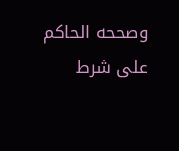وصححه الحاكم على شرط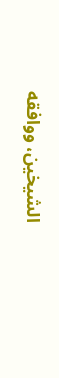الشيخين، ووافقه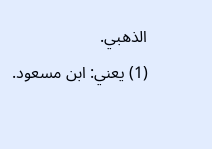الذهبي.
(1) يعني: ابن مسعود.